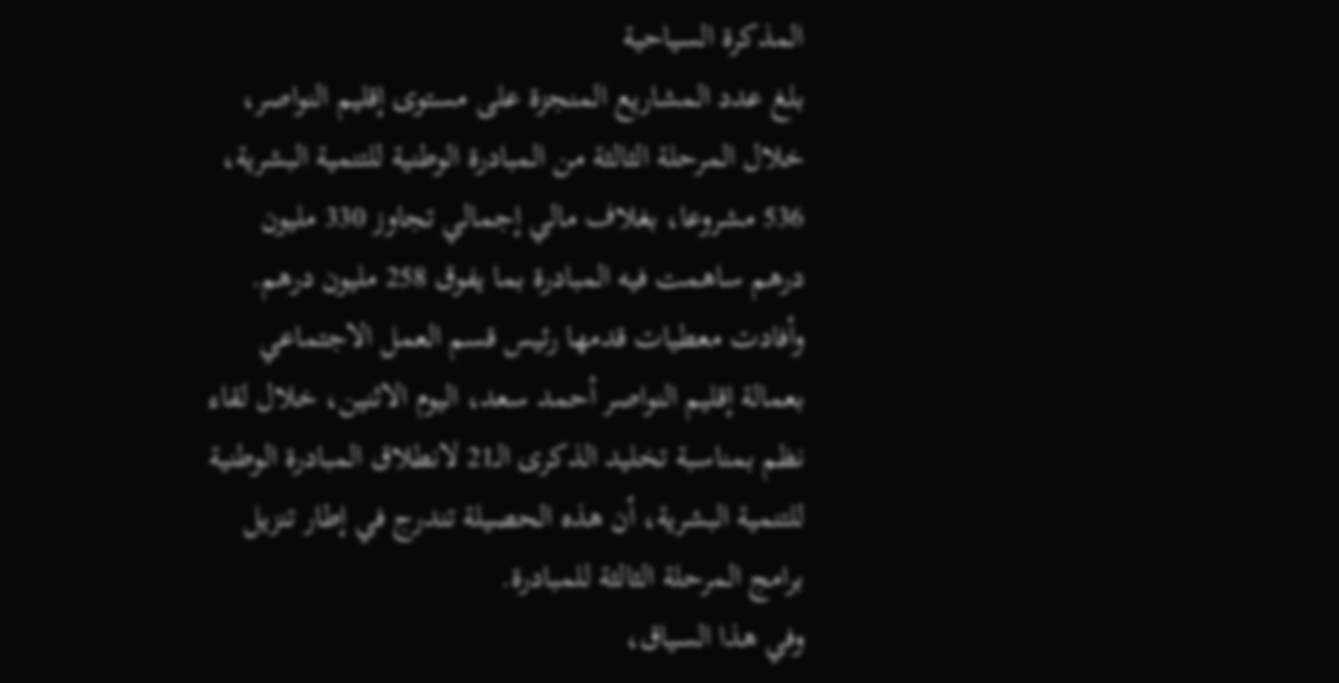المذكرة السياحية
بلغ عدد المشاريع المنجزة على مستوى إقليم النواصر، خلال المرحلة الثالثة من المبادرة الوطنية للتنمية البشرية، 536 مشروعا، بغلاف مالي إجمالي تجاوز 330 مليون درهم ساهمت فيه المبادرة بما يفوق 258 مليون درهم.
وأفادت معطيات قدمها رئيس قسم العمل الاجتماعي بعمالة إقليم النواصر أحمد سعد، اليوم الاثنين، خلال لقاء نظم بمناسبة تخليد الذكرى الـ21 لانطلاق المبادرة الوطنية للتنمية البشرية، أن هذه الحصيلة تندرج في إطار تنزيل برامج المرحلة الثالثة للمبادرة.
وفي هذا السياق،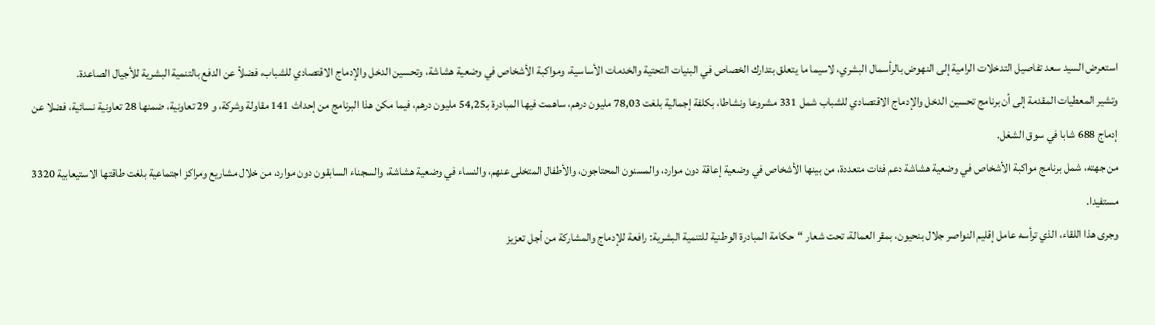استعرض السيد سعد تفاصيل التدخلات الرامية إلى النهوض بالرأسمال البشري، لاسيما ما يتعلق بتدارك الخصاص في البنيات التحتية والخدمات الأساسية، ومواكبة الأشخاص في وضعية هشاشة، وتحسين الدخل والإدماج الاقتصادي للشباب، فضلاً عن الدفع بالتنمية البشرية للأجيال الصاعدة.
وتشير المعطيات المقدمة إلى أن برنامج تحسين الدخل والإدماج الاقتصادي للشباب شمل 331 مشروعا ونشاطا، بكلفة إجمالية بلغت 78,03 مليون درهم، ساهمت فيها المبادرة بـ54,25 مليون درهم، فيما مكن هذا البرنامج من إحداث 141 مقاولة وشركة، و 29 تعاونية، ضمنها 28 تعاونية نسائية، فضلا عن إدماج 688 شابا في سوق الشغل.
من جهته، شمل برنامج مواكبة الأشخاص في وضعية هشاشة دعم فئات متعددة، من بينها الأشخاص في وضعية إعاقة دون موارد، والمسنون المحتاجون، والأطفال المتخلى عنهم، والنساء في وضعية هشاشة، والسجناء السابقون دون موارد، من خلال مشاريع ومراكز اجتماعية بلغت طاقتها الاستيعابية 3320 مستفيدا.
وجرى هذا اللقاء، الذي ترأسه عامل إقليم النواصر جلال بنحيون، بمقر العمالة، تحت شعار “حكامة المبادرة الوطنية للتنمية البشرية: رافعة للإدماج والمشاركة من أجل تعزيز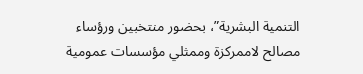التنمية البشرية”، بحضور منتخبين ورؤساء مصالح لاممركزة وممثلي مؤسسات عمومية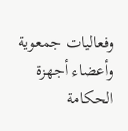وفعاليات جمعوية وأعضاء أجهزة الحكامة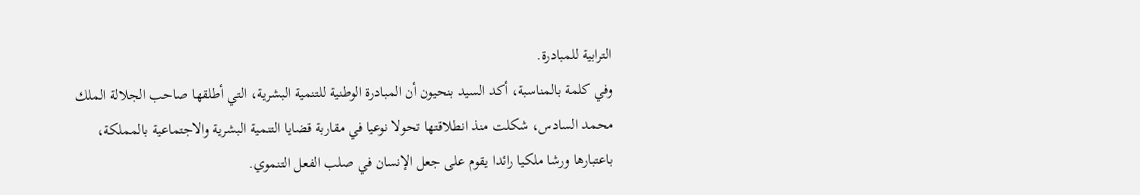الترابية للمبادرة.
وفي كلمة بالمناسبة، أكد السيد بنحيون أن المبادرة الوطنية للتنمية البشرية، التي أطلقها صاحب الجلالة الملك محمد السادس، شكلت منذ انطلاقتها تحولا نوعيا في مقاربة قضايا التنمية البشرية والاجتماعية بالمملكة، باعتبارها ورشا ملكيا رائدا يقوم على جعل الإنسان في صلب الفعل التنموي.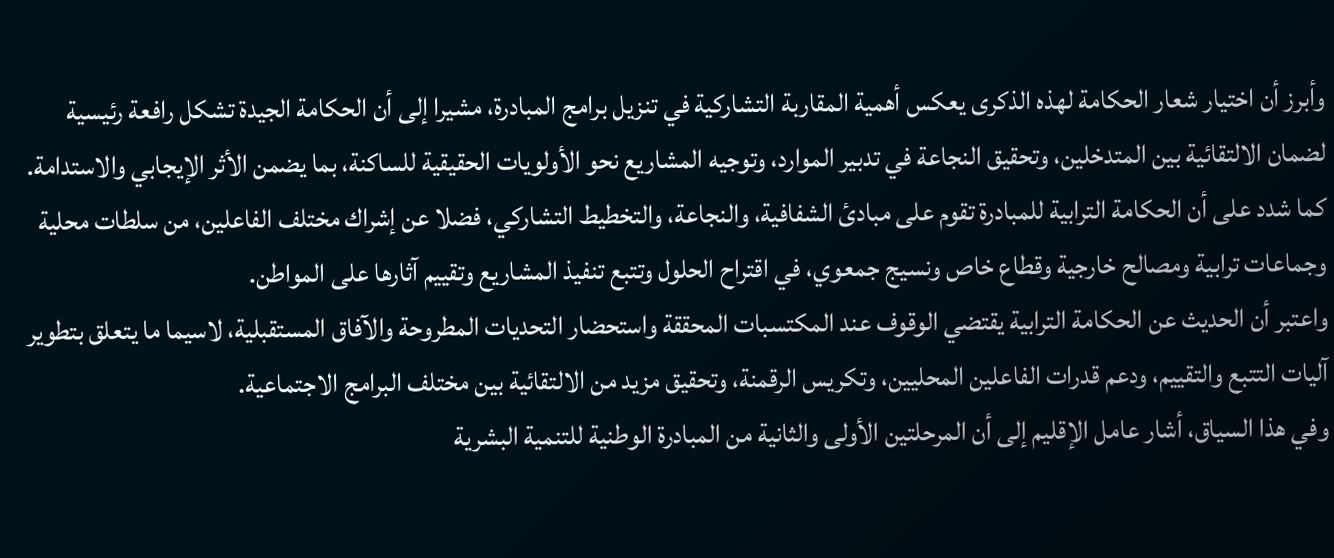وأبرز أن اختيار شعار الحكامة لهذه الذكرى يعكس أهمية المقاربة التشاركية في تنزيل برامج المبادرة، مشيرا إلى أن الحكامة الجيدة تشكل رافعة رئيسية لضمان الالتقائية بين المتدخلين، وتحقيق النجاعة في تدبير الموارد، وتوجيه المشاريع نحو الأولويات الحقيقية للساكنة، بما يضمن الأثر الإيجابي والاستدامة.
كما شدد على أن الحكامة الترابية للمبادرة تقوم على مبادئ الشفافية، والنجاعة، والتخطيط التشاركي، فضلا عن إشراك مختلف الفاعلين، من سلطات محلية وجماعات ترابية ومصالح خارجية وقطاع خاص ونسيج جمعوي، في اقتراح الحلول وتتبع تنفيذ المشاريع وتقييم آثارها على المواطن.
واعتبر أن الحديث عن الحكامة الترابية يقتضي الوقوف عند المكتسبات المحققة واستحضار التحديات المطروحة والآفاق المستقبلية، لاسيما ما يتعلق بتطوير آليات التتبع والتقييم، ودعم قدرات الفاعلين المحليين، وتكريس الرقمنة، وتحقيق مزيد من الالتقائية بين مختلف البرامج الاجتماعية.
وفي هذا السياق، أشار عامل الإقليم إلى أن المرحلتين الأولى والثانية من المبادرة الوطنية للتنمية البشرية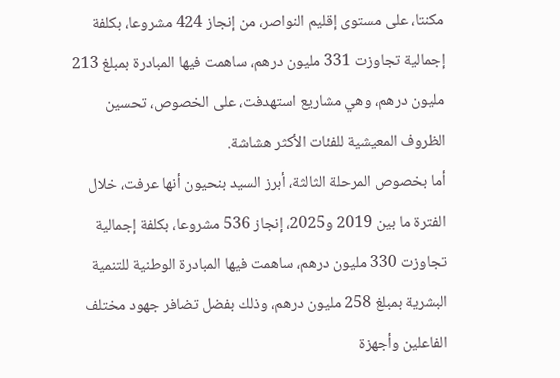مكنتا، على مستوى إقليم النواصر، من إنجاز 424 مشروعا، بكلفة إجمالية تجاوزت 331 مليون درهم، ساهمت فيها المبادرة بمبلغ 213 مليون درهم، وهي مشاريع استهدفت، على الخصوص، تحسين الظروف المعيشية للفئات الأكثر هشاشة.
أما بخصوص المرحلة الثالثة، أبرز السيد بنحيون أنها عرفت، خلال الفترة ما بين 2019 و2025، إنجاز 536 مشروعا، بكلفة إجمالية تجاوزت 330 مليون درهم، ساهمت فيها المبادرة الوطنية للتنمية البشرية بمبلغ 258 مليون درهم، وذلك بفضل تضافر جهود مختلف الفاعلين وأجهزة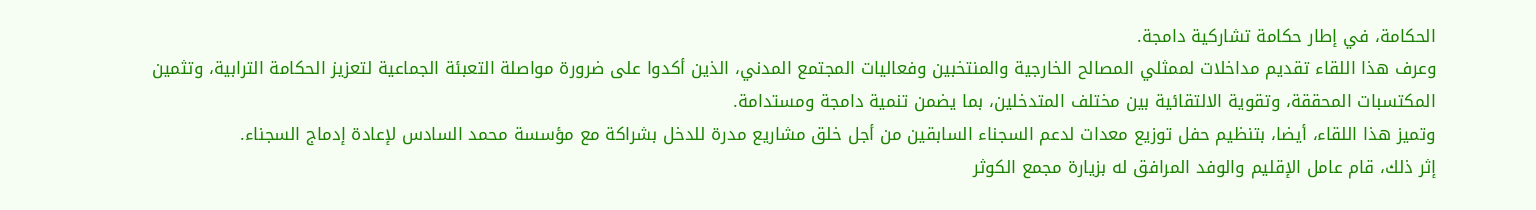الحكامة، في إطار حكامة تشاركية دامجة.
وعرف هذا اللقاء تقديم مداخلات لممثلي المصالح الخارجية والمنتخبين وفعاليات المجتمع المدني، الذين أكدوا على ضرورة مواصلة التعبئة الجماعية لتعزيز الحكامة الترابية، وتثمين المكتسبات المحققة، وتقوية الالتقائية بين مختلف المتدخلين، بما يضمن تنمية دامجة ومستدامة.
وتميز هذا اللقاء، أيضا، بتنظيم حفل توزيع معدات لدعم السجناء السابقين من أجل خلق مشاريع مدرة للدخل بشراكة مع مؤسسة محمد السادس لإعادة إدماج السجناء.
إثر ذلك، قام عامل الإقليم والوفد المرافق له بزيارة مجمع الكوثر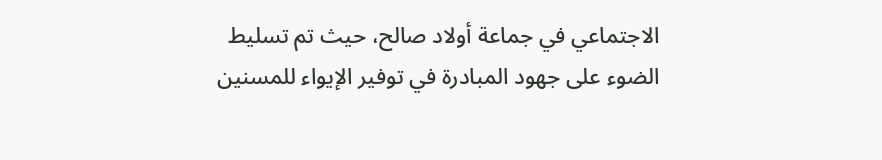الاجتماعي في جماعة أولاد صالح، حيث تم تسليط الضوء على جهود المبادرة في توفير الإيواء للمسنين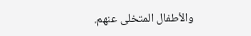والأطفال المتخلى عنهم.